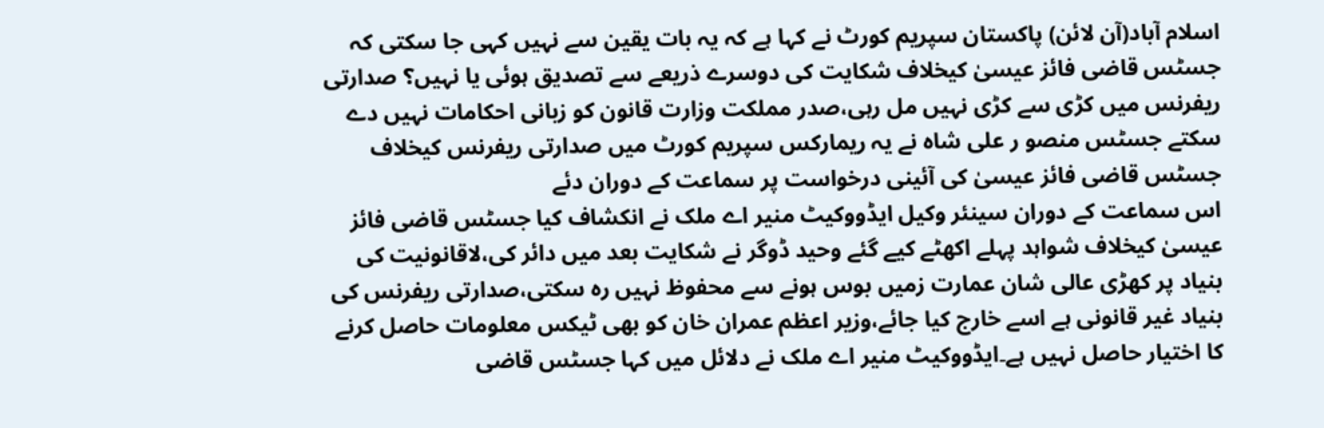اسلام آباد(آن لائن) پاکستان سپریم کورٹ نے کہا ہے کہ یہ بات یقین سے نہیں کہی جا سکتی کہ جسٹس قاضی فائز عیسیٰ کیخلاف شکایت کی دوسرے ذریعے سے تصدیق ہوئی یا نہیں؟ صدارتی ریفرنس میں کڑی سے کڑی نہیں مل رہی،صدر مملکت وزارت قانون کو زبانی احکامات نہیں دے سکتے جسٹس منصو ر علی شاہ نے یہ ریمارکس سپریم کورٹ میں صدارتی ریفرنس کیخلاف جسٹس قاضی فائز عیسیٰ کی آئینی درخواست پر سماعت کے دوران دئے
اس سماعت کے دوران سینئر وکیل ایڈووکیٹ منیر اے ملک نے انکشاف کیا جسٹس قاضی فائز عیسیٰ کیخلاف شواہد پہلے اکھٹے کیے گئے وحید ڈوگر نے شکایت بعد میں دائر کی،لاقانونیت کی بنیاد پر کھڑی عالی شان عمارت زمیں بوس ہونے سے محفوظ نہیں رہ سکتی،صدارتی ریفرنس کی بنیاد غیر قانونی ہے اسے خارج کیا جائے،وزیر اعظم عمران خان کو بھی ٹیکس معلومات حاصل کرنے کا اختیار حاصل نہیں ہے۔ایڈووکیٹ منیر اے ملک نے دلائل میں کہا جسٹس قاضی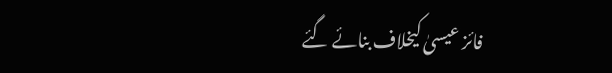فائز عیسیٰ کیخلاف بنائے گئے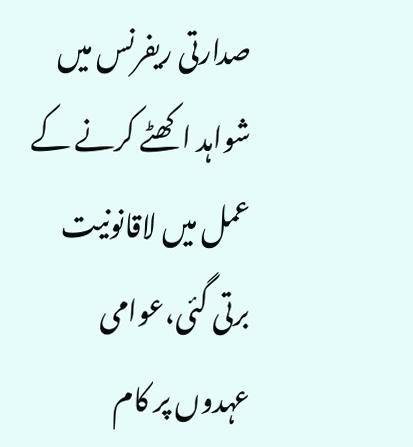صدارتی ریفرنس میں شواہد اکھٹے کرنے کے عمل میں لاقانونیت برتی گئی،عوامی عہدوں پر کام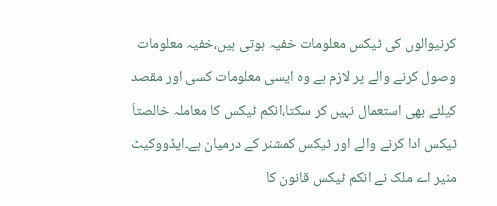کرنیوالوں کی ٹیکس معلومات خفیہ ہوتی ہیں،خفیہ معلومات وصول کرنے والے پر لازم ہے وہ ایسی معلومات کسی اور مقصد کیلئے بھی استعمال نہیں کر سکتا،انکم ٹیکس کا معاملہ خالصتاَ ٹیکس ادا کرنے والے اور ٹیکس کمشنر کے درمیان ہے۔ایڈووکیٹ منیر اے ملک نے انکم ٹیکس قانون کا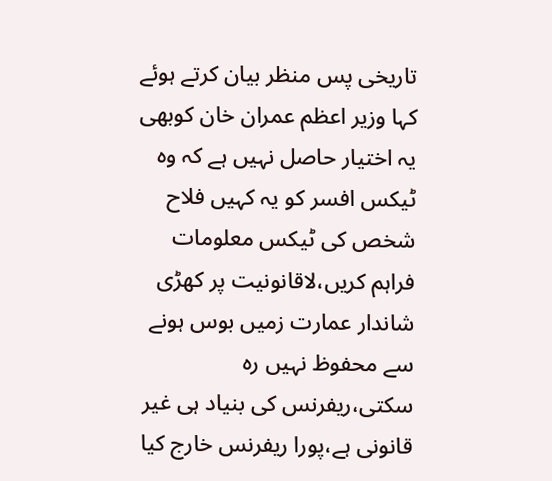تاریخی پس منظر بیان کرتے ہوئے کہا وزیر اعظم عمران خان کوبھی یہ اختیار حاصل نہیں ہے کہ وہ ٹیکس افسر کو یہ کہیں فلاح شخص کی ٹیکس معلومات فراہم کریں،لاقانونیت پر کھڑی شاندار عمارت زمیں بوس ہونے سے محفوظ نہیں رہ سکتی،ریفرنس کی بنیاد ہی غیر قانونی ہے،پورا ریفرنس خارج کیا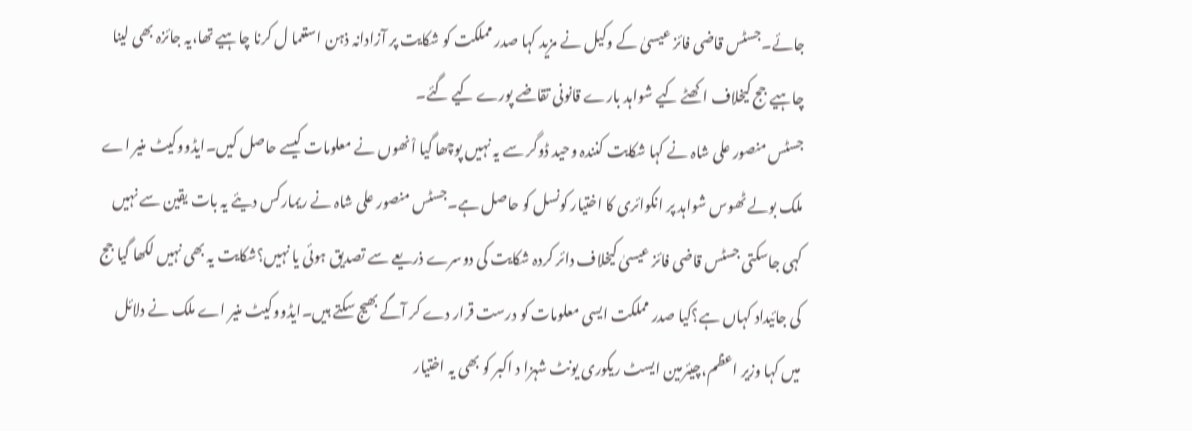جائے۔جسٹس قاضی فائز عیسیٰ کے وکیل نے مزید کہا صدر مملکت کو شکایت پر آزادانہ ذہن استعما ل کرنا چاہیے تھا،یہ جائزہ بھی لینا چاہیے جج کیخلاف اکھٹے کیے شواہد بارے قانونی تقاضے پورے کیے گئے۔
جسٹس منصور علی شاہ نے کہا شکایت کنندہ وحید ڈوگر سے یہ نہیں پوچھا گیا اْنھوں نے معلومات کیسے حاصل کیں۔ایڈووکیٹ منیر اے ملک بولے ٹھوس شواہد پر انکوائری کا اختیار کونسل کو حاصل ہے۔جسٹس منصور علی شاہ نے ریمارکس دیئے یہ بات یقین سے نہیں کہی جاسکتی جسٹس قاضی فائز عیسیٰ کیخلاف دائر کردہ شکایت کی دوسرے ذریعے سے تصدیق ہوئی یا نہیں؟شکایت یہ بھی نہیں لکھا گیا جج کی جائیداد کہاں ہے؟کیا صدر مملکت ایسی معلومات کو درست قرار دے کر آگے بھیج سکتے ہیں۔ایڈووکیٹ منیر اے ملک نے دلائل میں کہا وزیر اعظم،چیئرمین ایسٹ ریکوری یونٹ شہزا د اکبر کو بھی یہ اختیار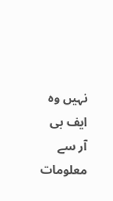نہیں وہ ایف بی آر سے معلومات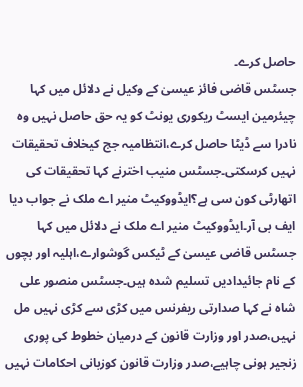حاصل کرے۔
جسٹس قاضی فائز عیسیٰ کے وکیل نے دلائل میں کہا چیئرمین ایسٹ ریکوری یونٹ کو یہ حق حاصل نہیں وہ نادرا سے ڈیٹا حاصل کرے،انتظامیہ جج کیخلاف تحقیقات نہیں کرسکتی۔جسٹس منیب اخترنے کہا تحقیقات کی اتھارٹی کون سی ہے؟ایڈووکیٹ منیر اے ملک نے جواب دیا ایف بی آر۔ایڈووکیٹ منیر اے ملک نے دلائل میں کہا جسٹس قاضی عیسیٰ کے ٹیکس گوشوارے،اہلیہ اور بچوں کے نام جائیدادیں تسلیم شدہ ہیں۔جسٹس منصور علی شاہ نے کہا صدارتی ریفرنس میں کڑی سے کڑی نہیں مل نہیں،صدر اور وزارت قانون کے درمیان خطوط کی پوری زنجیر ہونی چاہیے،صدر وزارت قانون کوزبانی احکامات نہیں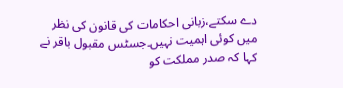دے سکتے،زبانی احکامات کی قانون کی نظر میں کوئی اہمیت نہیں۔جسٹس مقبول باقر نے کہا کہ صدر مملکت کو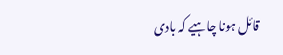قائل ہونا چاہیے کہ بادی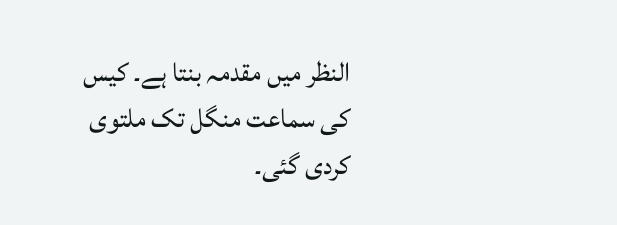النظر میں مقدمہ بنتا ہے۔ کیس کی سماعت منگل تک ملتوی کردی گئی۔